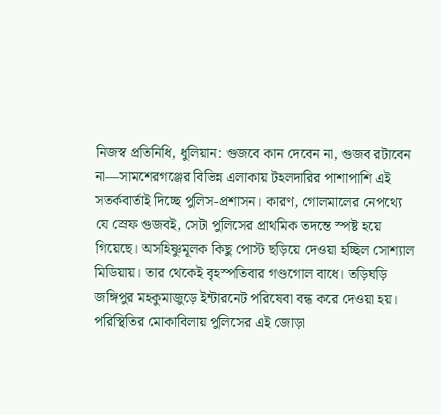নিজস্ব প্রতিনিধি, ধুলিয়ান: গুজবে কান দেবেন না, গুজব রটাবেন না—সামশেরগঞ্জের বিভিন্ন এলাকায় টহলদারির পাশাপাশি এই সতর্কবার্তাই দিচ্ছে পুলিস-প্রশাসন। কারণ, গোলমালের নেপথ্যে যে স্রেফ গুজবই, সেটা পুলিসের প্রাথমিক তদন্তে স্পষ্ট হয়ে গিয়েছে। অসহিষ্ণুমূলক কিছু পোস্ট ছড়িয়ে দেওয়া হচ্ছিল সোশ্যাল মিডিয়ায়। তার থেকেই বৃহস্পতিবার গণ্ডগোল বাধে। তড়িঘড়ি জঙ্গিপুর মহকুমাজুড়ে ইন্টারনেট পরিষেবা বন্ধ করে দেওয়া হয়। পরিস্থিতির মোকাবিলায় পুলিসের এই জোড়া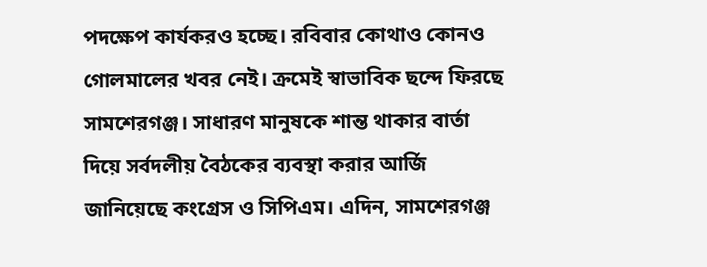পদক্ষেপ কার্যকরও হচ্ছে। রবিবার কোথাও কোনও গোলমালের খবর নেই। ক্রমেই স্বাভাবিক ছন্দে ফিরছে সামশেরগঞ্জ। সাধারণ মানুষকে শান্ত থাকার বার্তা দিয়ে সর্বদলীয় বৈঠকের ব্যবস্থা করার আর্জি জানিয়েছে কংগ্রেস ও সিপিএম। এদিন, সামশেরগঞ্জ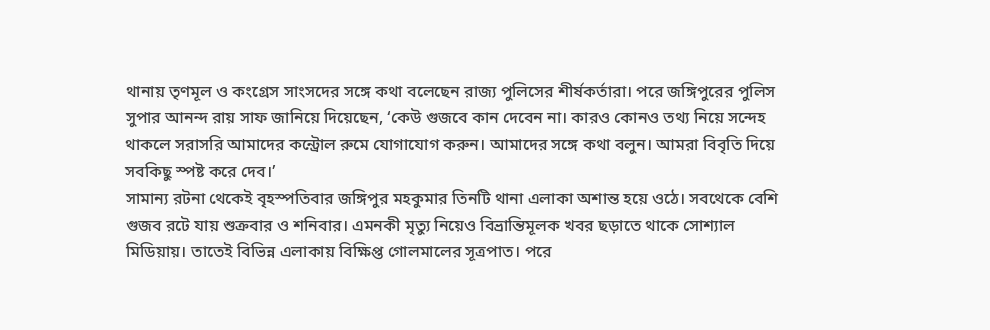থানায় তৃণমূল ও কংগ্রেস সাংসদের সঙ্গে কথা বলেছেন রাজ্য পুলিসের শীর্ষকর্তারা। পরে জঙ্গিপুরের পুলিস সুপার আনন্দ রায় সাফ জানিয়ে দিয়েছেন, ‘কেউ গুজবে কান দেবেন না। কারও কোনও তথ্য নিয়ে সন্দেহ থাকলে সরাসরি আমাদের কন্ট্রোল রুমে যোগাযোগ করুন। আমাদের সঙ্গে কথা বলুন। আমরা বিবৃতি দিয়ে সবকিছু স্পষ্ট করে দেব।’
সামান্য রটনা থেকেই বৃহস্পতিবার জঙ্গিপুর মহকুমার তিনটি থানা এলাকা অশান্ত হয়ে ওঠে। সবথেকে বেশি গুজব রটে যায় শুক্রবার ও শনিবার। এমনকী মৃত্যু নিয়েও বিভ্রান্তিমূলক খবর ছড়াতে থাকে সোশ্যাল মিডিয়ায়। তাতেই বিভিন্ন এলাকায় বিক্ষিপ্ত গোলমালের সূত্রপাত। পরে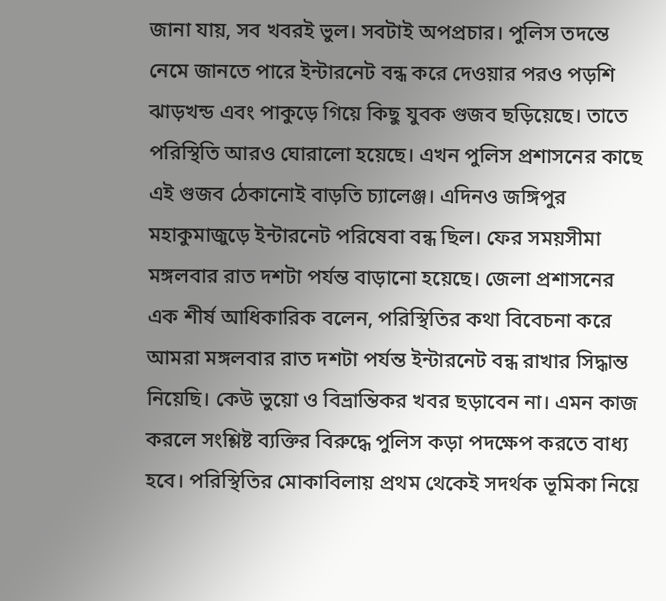জানা যায়, সব খবরই ভুল। সবটাই অপপ্রচার। পুলিস তদন্তে নেমে জানতে পারে ইন্টারনেট বন্ধ করে দেওয়ার পরও পড়শি ঝাড়খন্ড এবং পাকুড়ে গিয়ে কিছু যুবক গুজব ছড়িয়েছে। তাতে পরিস্থিতি আরও ঘোরালো হয়েছে। এখন পুলিস প্রশাসনের কাছে এই গুজব ঠেকানোই বাড়তি চ্যালেঞ্জ। এদিনও জঙ্গিপুর মহাকুমাজুড়ে ইন্টারনেট পরিষেবা বন্ধ ছিল। ফের সময়সীমা মঙ্গলবার রাত দশটা পর্যন্ত বাড়ানো হয়েছে। জেলা প্রশাসনের এক শীর্ষ আধিকারিক বলেন, পরিস্থিতির কথা বিবেচনা করে আমরা মঙ্গলবার রাত দশটা পর্যন্ত ইন্টারনেট বন্ধ রাখার সিদ্ধান্ত নিয়েছি। কেউ ভুয়ো ও বিভ্রান্তিকর খবর ছড়াবেন না। এমন কাজ করলে সংশ্লিষ্ট ব্যক্তির বিরুদ্ধে পুলিস কড়া পদক্ষেপ করতে বাধ্য হবে। পরিস্থিতির মোকাবিলায় প্রথম থেকেই সদর্থক ভূমিকা নিয়ে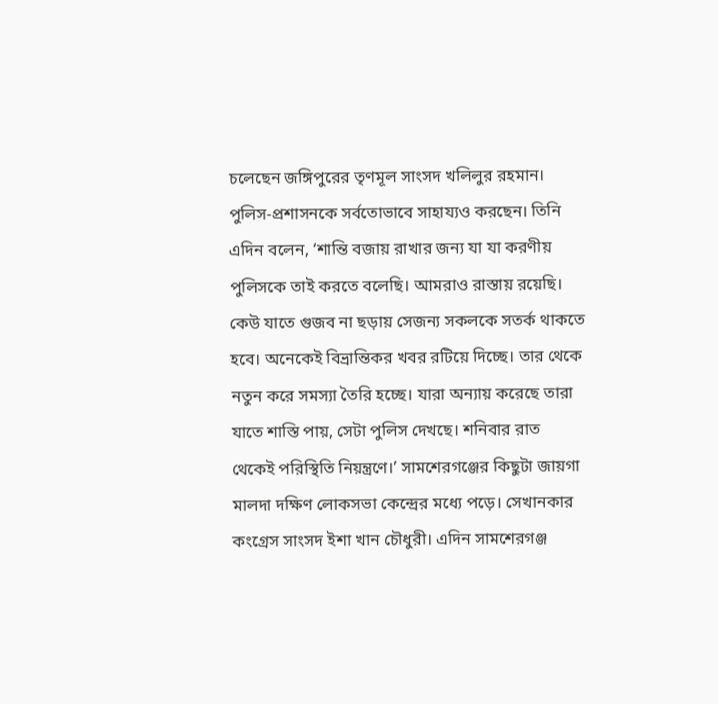চলেছেন জঙ্গিপুরের তৃণমূল সাংসদ খলিলুর রহমান। পুলিস-প্রশাসনকে সর্বতোভাবে সাহায্যও করছেন। তিনি এদিন বলেন, ‘শান্তি বজায় রাখার জন্য যা যা করণীয় পুলিসকে তাই করতে বলেছি। আমরাও রাস্তায় রয়েছি। কেউ যাতে গুজব না ছড়ায় সেজন্য সকলকে সতর্ক থাকতে হবে। অনেকেই বিভ্রান্তিকর খবর রটিয়ে দিচ্ছে। তার থেকে নতুন করে সমস্যা তৈরি হচ্ছে। যারা অন্যায় করেছে তারা যাতে শাস্তি পায়, সেটা পুলিস দেখছে। শনিবার রাত থেকেই পরিস্থিতি নিয়ন্ত্রণে।’ সামশেরগঞ্জের কিছুটা জায়গা মালদা দক্ষিণ লোকসভা কেন্দ্রের মধ্যে পড়ে। সেখানকার কংগ্রেস সাংসদ ইশা খান চৌধুরী। এদিন সামশেরগঞ্জ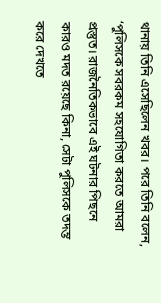থানায় তিনি এসেছিলেন খবর। পরে তিনি বলেন, ‘পুলিসকে সবরকম সহযোগিতা করতে আমরা প্রস্তুত। রাজনৈতিকভাবে এই ঘটনার পিছনে কারও মদত রয়েছে কিনা, সেটা পুলিসকে তদন্ত করে দেখতে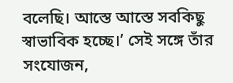বলেছি। আস্তে আস্তে সবকিছু স্বাভাবিক হচ্ছে।’ সেই সঙ্গে তাঁর সংযোজন,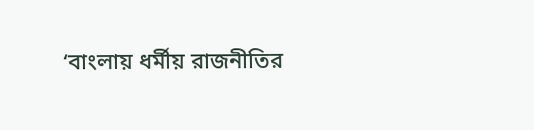‘বাংলায় ধর্মীয় রাজনীতির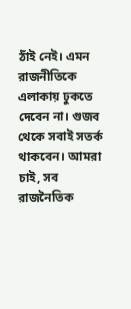ঠাঁই নেই। এমন রাজনীতিকে এলাকায় ঢুকতে দেবেন না। গুজব থেকে সবাই সতর্ক থাকবেন। আমরা চাই, সব রাজনৈতিক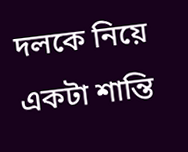দলকে নিয়ে একটা শান্তি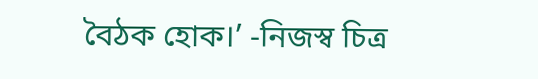বৈঠক হোক।’ -নিজস্ব চিত্র